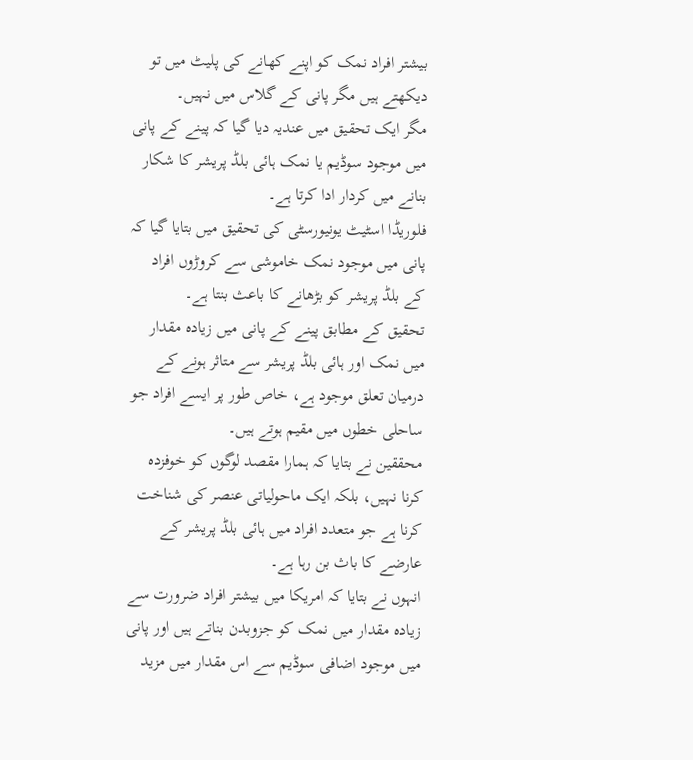بیشتر افراد نمک کو اپنے کھانے کی پلیٹ میں تو دیکھتے ہیں مگر پانی کے گلاس میں نہیں۔
مگر ایک تحقیق میں عندیہ دیا گیا کہ پینے کے پانی میں موجود سوڈیم یا نمک ہائی بلڈ پریشر کا شکار بنانے میں کردار ادا کرتا ہے۔
فلوریڈا اسٹیٹ یونیورسٹی کی تحقیق میں بتایا گیا کہ پانی میں موجود نمک خاموشی سے کروڑوں افراد کے بلڈ پریشر کو بڑھانے کا باعث بنتا ہے۔
تحقیق کے مطابق پینے کے پانی میں زیادہ مقدار میں نمک اور ہائی بلڈ پریشر سے متاثر ہونے کے درمیان تعلق موجود ہے، خاص طور پر ایسے افراد جو ساحلی خطوں میں مقیم ہوتے ہیں۔
محققین نے بتایا کہ ہمارا مقصد لوگوں کو خوفزدہ کرنا نہیں، بلکہ ایک ماحولیاتی عنصر کی شناخت کرنا ہے جو متعدد افراد میں ہائی بلڈ پریشر کے عارضے کا باث بن رہا ہے۔
انہوں نے بتایا کہ امریکا میں بیشتر افراد ضرورت سے زیادہ مقدار میں نمک کو جزوبدن بناتے ہیں اور پانی میں موجود اضافی سوڈیم سے اس مقدار میں مزید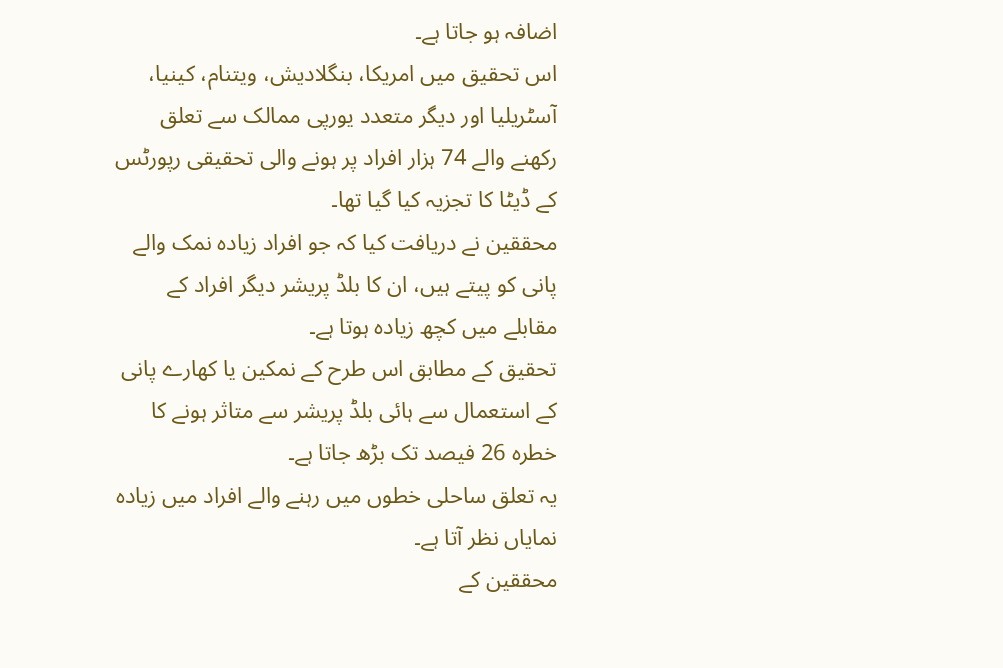اضافہ ہو جاتا ہے۔
اس تحقیق میں امریکا، بنگلادیش، ویتنام، کینیا، آسٹریلیا اور دیگر متعدد یورپی ممالک سے تعلق رکھنے والے 74 ہزار افراد پر ہونے والی تحقیقی رپورٹس کے ڈیٹا کا تجزیہ کیا گیا تھا۔
محققین نے دریافت کیا کہ جو افراد زیادہ نمک والے پانی کو پیتے ہیں، ان کا بلڈ پریشر دیگر افراد کے مقابلے میں کچھ زیادہ ہوتا ہے۔
تحقیق کے مطابق اس طرح کے نمکین یا کھارے پانی کے استعمال سے ہائی بلڈ پریشر سے متاثر ہونے کا خطرہ 26 فیصد تک بڑھ جاتا ہے۔
یہ تعلق ساحلی خطوں میں رہنے والے افراد میں زیادہ نمایاں نظر آتا ہے۔
محققین کے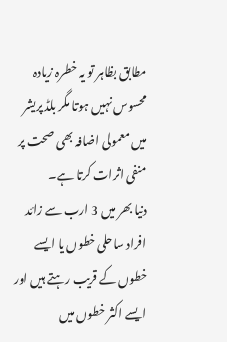مطابق بظاہر تو یہ خطرہ زیادہ محسوس نہیں ہوتا مگر بلڈ پریشر میں معمولی اضافہ بھی صحت پر منفی اثرات کرتا ہے۔
دنیا بھر میں 3 ارب سے زائد افراد ساحلی خطوں یا ایسے خطوں کے قریب رہتے ہیں اور ایسے اکثر خطوں میں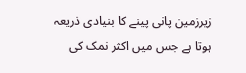زیرزمین پانی پینے کا بنیادی ذریعہ ہوتا ہے جس میں اکثر نمک کی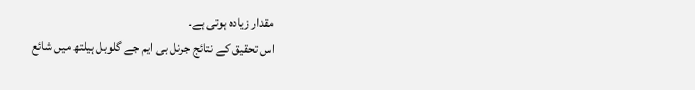مقدار زیادہ ہوتی ہے۔
اس تحقیق کے نتائج جرنل بی ایم جے گلوبل ہیلتھ میں شائع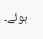ہوئے۔